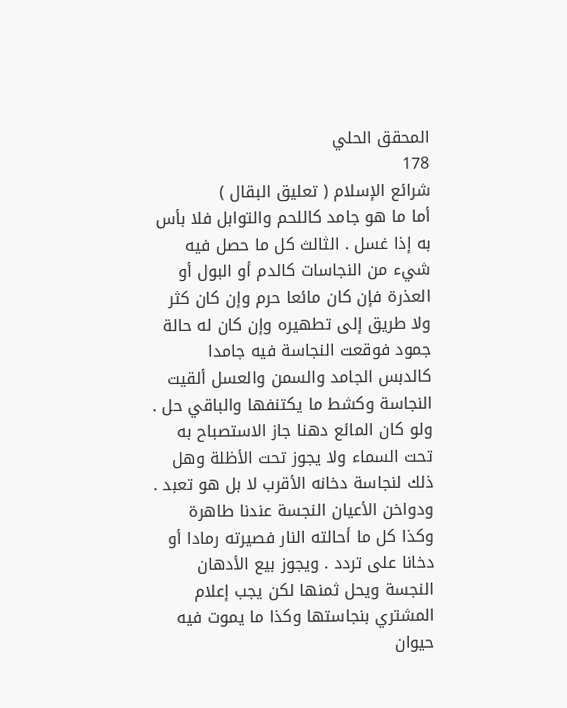المحقق الحلي
178
شرائع الإسلام ( تعليق البقال )
أما ما هو جامد كاللحم والتوابل فلا بأس به إذا غسل . الثالث كل ما حصل فيه شيء من النجاسات كالدم أو البول أو العذرة فإن كان مائعا حرم وإن كان كثر ولا طريق إلى تطهيره وإن كان له حالة جمود فوقعت النجاسة فيه جامدا كالدبس الجامد والسمن والعسل ألقيت النجاسة وكشط ما يكتنفها والباقي حل . ولو كان المائع دهنا جاز الاستصباح به تحت السماء ولا يجوز تحت الأظلة وهل ذلك لنجاسة دخانه الأقرب لا بل هو تعبد . ودواخن الأعيان النجسة عندنا طاهرة وكذا كل ما أحالته النار فصيرته رمادا أو دخانا على تردد . ويجوز بيع الأدهان النجسة ويحل ثمنها لكن يجب إعلام المشتري بنجاستها وكذا ما يموت فيه حيوان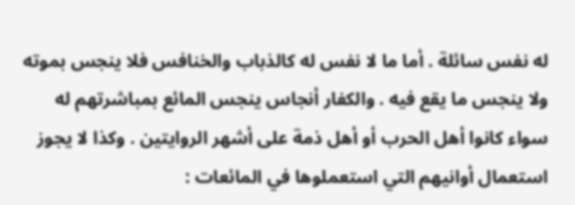له نفس سائلة . أما ما لا نفس له كالذباب والخنافس فلا ينجس بموته ولا ينجس ما يقع فيه . والكفار أنجاس ينجس المائع بمباشرتهم له سواء كانوا أهل الحرب أو أهل ذمة على أشهر الروايتين . وكذا لا يجوز استعمال أوانيهم التي استعملوها في المائعات :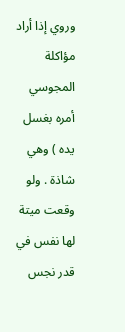وروي إذا أراد مؤاكلة المجوسي أمره بغسل يده ) وهي شاذة . ولو وقعت ميتة لها نفس في قدر نجس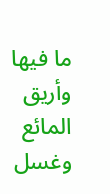ما فيها وأريق المائع وغسل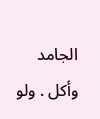الجامد وأكل . ولو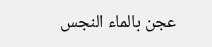عجن بالماء النجس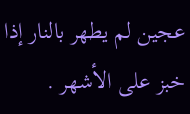عجين لم يطهر بالنار إذا خبز على الأشهر .